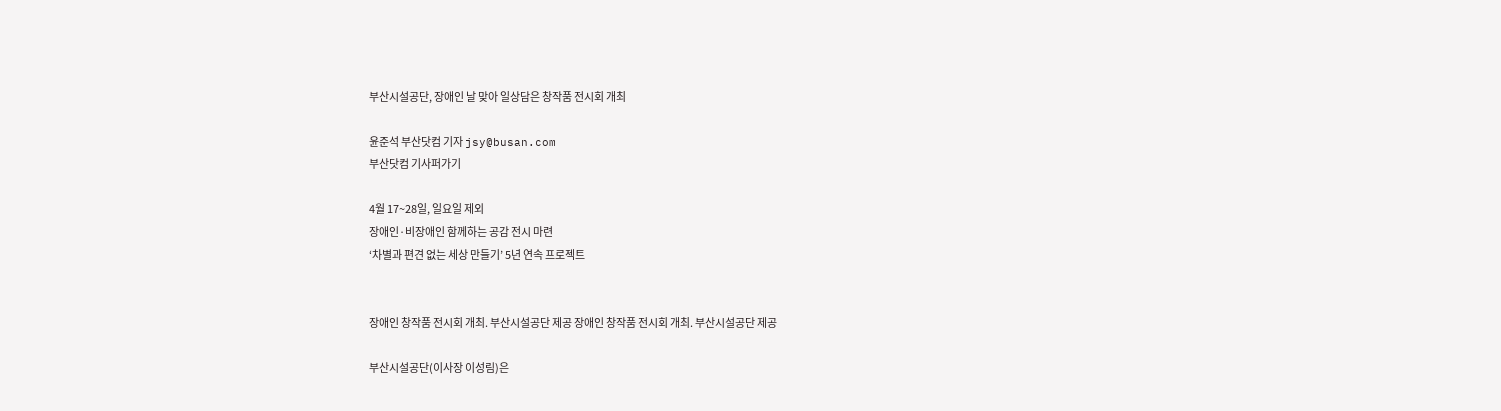부산시설공단, 장애인 날 맞아 일상담은 창작품 전시회 개최

윤준석 부산닷컴 기자 jsy@busan.com
부산닷컴 기사퍼가기

4월 17~28일, 일요일 제외
장애인·비장애인 함께하는 공감 전시 마련
‘차별과 편견 없는 세상 만들기’ 5년 연속 프로젝트


장애인 창작품 전시회 개최. 부산시설공단 제공 장애인 창작품 전시회 개최. 부산시설공단 제공

부산시설공단(이사장 이성림)은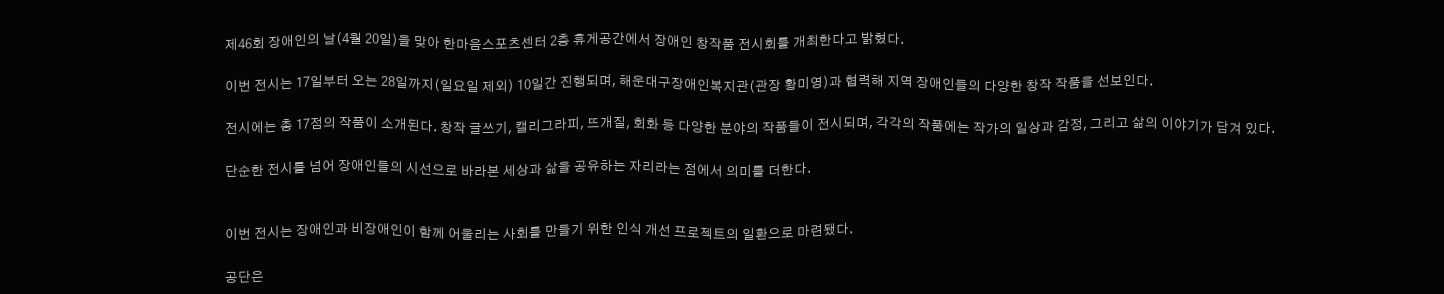제46회 장애인의 날(4월 20일)을 맞아 한마음스포츠센터 2층 휴게공간에서 장애인 창작품 전시회를 개최한다고 밝혔다.

이번 전시는 17일부터 오는 28일까지(일요일 제외) 10일간 진행되며, 해운대구장애인복지관(관장 황미영)과 협력해 지역 장애인들의 다양한 창작 작품을 선보인다.

전시에는 총 17점의 작품이 소개된다. 창작 글쓰기, 캘리그라피, 뜨개질, 회화 등 다양한 분야의 작품들이 전시되며, 각각의 작품에는 작가의 일상과 감정, 그리고 삶의 이야기가 담겨 있다.

단순한 전시를 넘어 장애인들의 시선으로 바라본 세상과 삶을 공유하는 자리라는 점에서 의미를 더한다.


이번 전시는 장애인과 비장애인이 함께 어울리는 사회를 만들기 위한 인식 개선 프로젝트의 일환으로 마련됐다.

공단은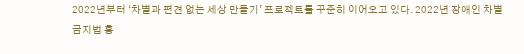2022년부터 ‘차별과 편견 없는 세상 만들기’ 프로젝트를 꾸준히 이어오고 있다. 2022년 장애인 차별금지법 홍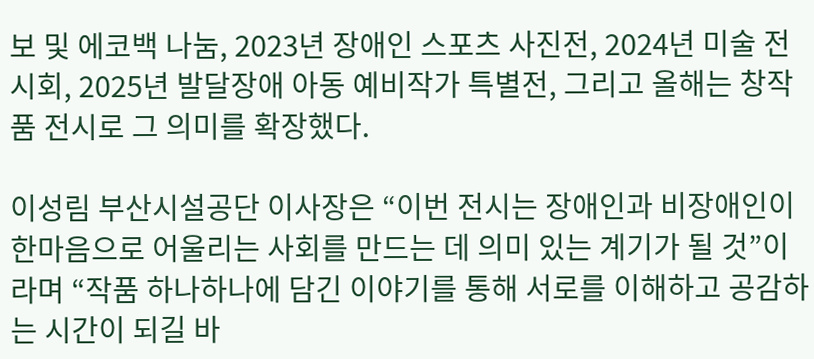보 및 에코백 나눔, 2023년 장애인 스포츠 사진전, 2024년 미술 전시회, 2025년 발달장애 아동 예비작가 특별전, 그리고 올해는 창작품 전시로 그 의미를 확장했다.

이성림 부산시설공단 이사장은 “이번 전시는 장애인과 비장애인이 한마음으로 어울리는 사회를 만드는 데 의미 있는 계기가 될 것”이라며 “작품 하나하나에 담긴 이야기를 통해 서로를 이해하고 공감하는 시간이 되길 바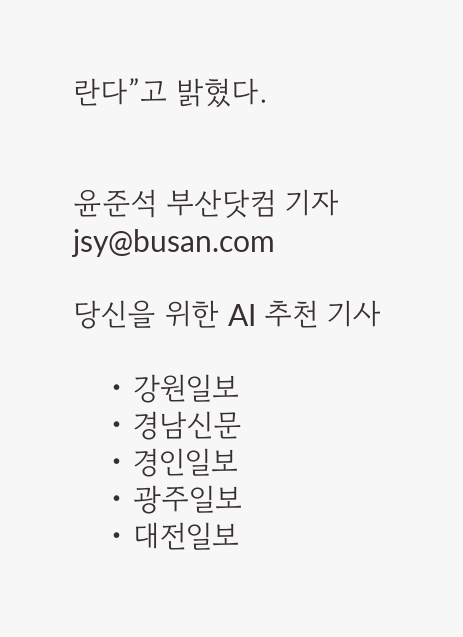란다”고 밝혔다.


윤준석 부산닷컴 기자 jsy@busan.com

당신을 위한 AI 추천 기사

    • 강원일보
    • 경남신문
    • 경인일보
    • 광주일보
    • 대전일보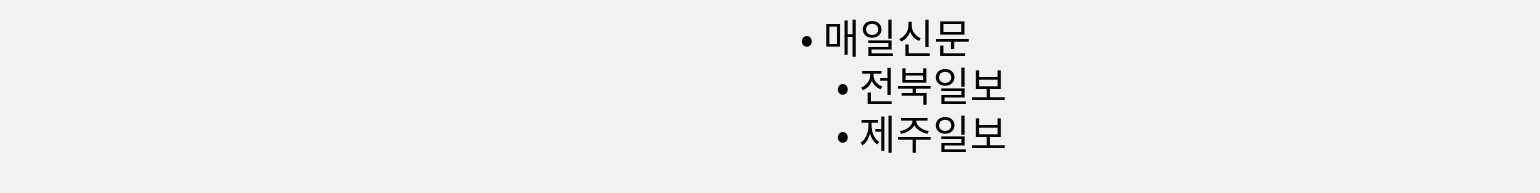• 매일신문
    • 전북일보
    • 제주일보